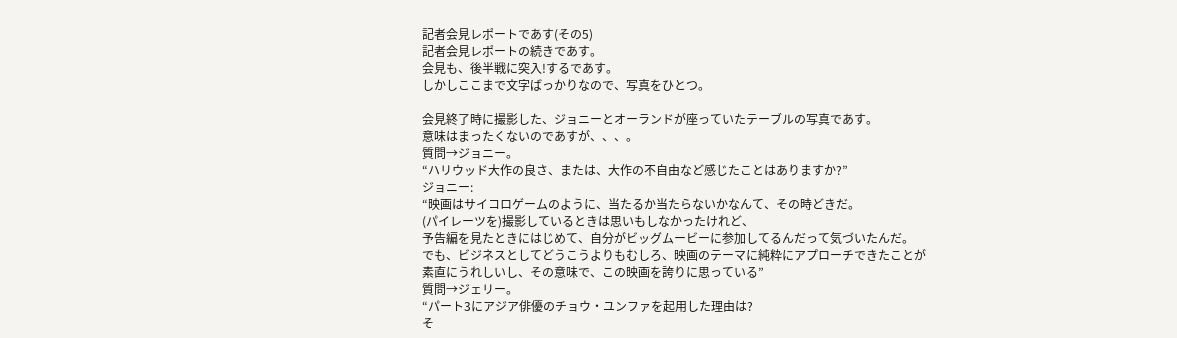記者会見レポートであす(その5)
記者会見レポートの続きであす。
会見も、後半戦に突入!するであす。
しかしここまで文字ばっかりなので、写真をひとつ。

会見終了時に撮影した、ジョニーとオーランドが座っていたテーブルの写真であす。
意味はまったくないのであすが、、、。
質問→ジョニー。
“ハリウッド大作の良さ、または、大作の不自由など感じたことはありますか?”
ジョニー:
“映画はサイコロゲームのように、当たるか当たらないかなんて、その時どきだ。
(パイレーツを)撮影しているときは思いもしなかったけれど、
予告編を見たときにはじめて、自分がビッグムービーに参加してるんだって気づいたんだ。
でも、ビジネスとしてどうこうよりもむしろ、映画のテーマに純粋にアプローチできたことが
素直にうれしいし、その意味で、この映画を誇りに思っている”
質問→ジェリー。
“パート3にアジア俳優のチョウ・ユンファを起用した理由は?
そ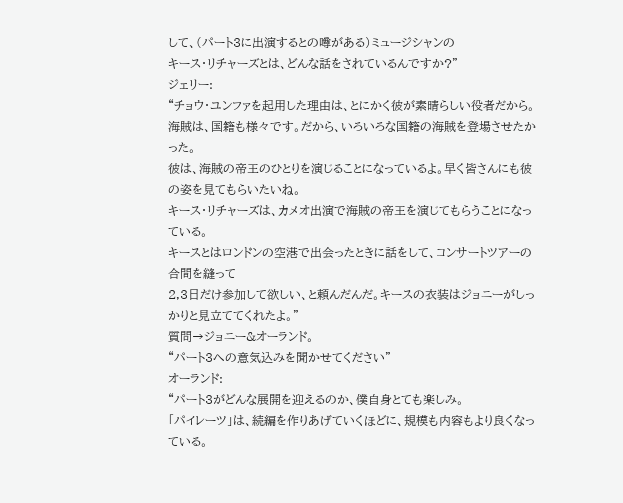して、(パート3に出演するとの噂がある)ミュージシャンの
キース・リチャーズとは、どんな話をされているんですか?”
ジェリー:
“チョウ・ユンファを起用した理由は、とにかく彼が素晴らしい役者だから。
海賊は、国籍も様々です。だから、いろいろな国籍の海賊を登場させたかった。
彼は、海賊の帝王のひとりを演じることになっているよ。早く皆さんにも彼の姿を見てもらいたいね。
キース・リチャーズは、カメオ出演で海賊の帝王を演じてもらうことになっている。
キースとはロンドンの空港で出会ったときに話をして、コンサートツアーの合間を縫って
2,3日だけ参加して欲しい、と頼んだんだ。キースの衣装はジョニーがしっかりと見立ててくれたよ。”
質問→ジョニー&オーランド。
“パート3への意気込みを聞かせてください”
オーランド:
“パート3がどんな展開を迎えるのか、僕自身とても楽しみ。
「パイレーツ」は、続編を作りあげていくほどに、規模も内容もより良くなっている。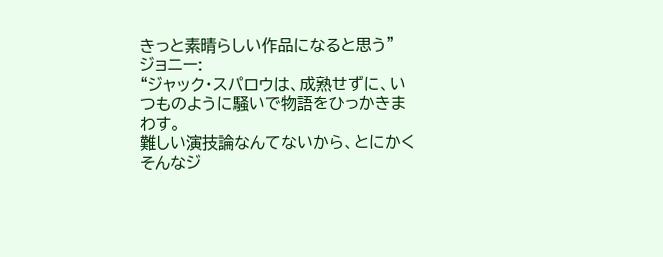きっと素晴らしい作品になると思う”
ジョニー:
“ジャック・スパロウは、成熟せずに、いつものように騒いで物語をひっかきまわす。
難しい演技論なんてないから、とにかくそんなジ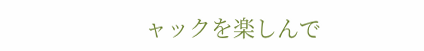ャックを楽しんで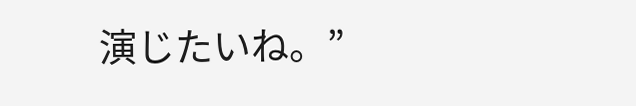演じたいね。”